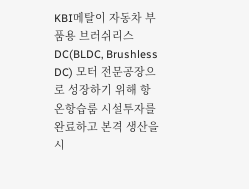KBI메탈이 자동차 부품용 브러쉬리스 DC(BLDC, Brushless DC) 모터 전문공장으로 성장하기 위해 항온항습룸 시설투자를 완료하고 본격 생산을 시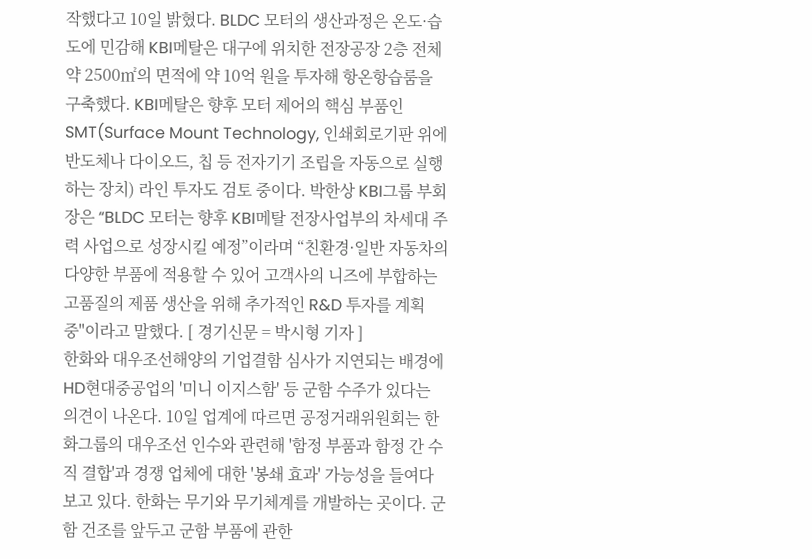작했다고 10일 밝혔다. BLDC 모터의 생산과정은 온도·습도에 민감해 KBI메탈은 대구에 위치한 전장공장 2층 전체 약 2500㎡의 면적에 약 10억 원을 투자해 항온항습룸을 구축했다. KBI메탈은 향후 모터 제어의 핵심 부품인 SMT(Surface Mount Technology, 인쇄회로기판 위에 반도체나 다이오드, 칩 등 전자기기 조립을 자동으로 실행하는 장치) 라인 투자도 검토 중이다. 박한상 KBI그룹 부회장은 “BLDC 모터는 향후 KBI메탈 전장사업부의 차세대 주력 사업으로 성장시킬 예정”이라며 “친환경·일반 자동차의 다양한 부품에 적용할 수 있어 고객사의 니즈에 부합하는 고품질의 제품 생산을 위해 추가적인 R&D 투자를 계획 중"이라고 말했다. [ 경기신문 = 박시형 기자 ]
한화와 대우조선해양의 기업결함 심사가 지연되는 배경에 HD현대중공업의 '미니 이지스함' 등 군함 수주가 있다는 의견이 나온다. 10일 업계에 따르면 공정거래위원회는 한화그룹의 대우조선 인수와 관련해 '함정 부품과 함정 간 수직 결합'과 경쟁 업체에 대한 '봉쇄 효과' 가능성을 들여다보고 있다. 한화는 무기와 무기체계를 개발하는 곳이다. 군함 건조를 앞두고 군함 부품에 관한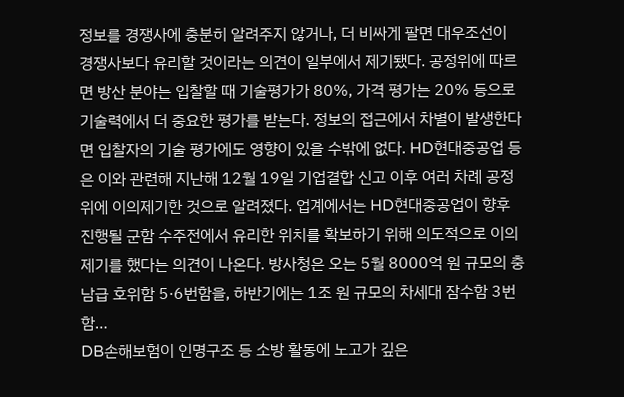정보를 경쟁사에 충분히 알려주지 않거나, 더 비싸게 팔면 대우조선이 경쟁사보다 유리할 것이라는 의견이 일부에서 제기됐다. 공정위에 따르면 방산 분야는 입찰할 때 기술평가가 80%, 가격 평가는 20% 등으로 기술력에서 더 중요한 평가를 받는다. 정보의 접근에서 차별이 발생한다면 입찰자의 기술 평가에도 영향이 있을 수밖에 없다. HD현대중공업 등은 이와 관련해 지난해 12월 19일 기업결합 신고 이후 여러 차례 공정위에 이의제기한 것으로 알려졌다. 업계에서는 HD현대중공업이 향후 진행될 군함 수주전에서 유리한 위치를 확보하기 위해 의도적으로 이의제기를 했다는 의견이 나온다. 방사청은 오는 5월 8000억 원 규모의 충남급 호위함 5·6번함을, 하반기에는 1조 원 규모의 차세대 잠수함 3번함…
DB손해보험이 인명구조 등 소방 활동에 노고가 깊은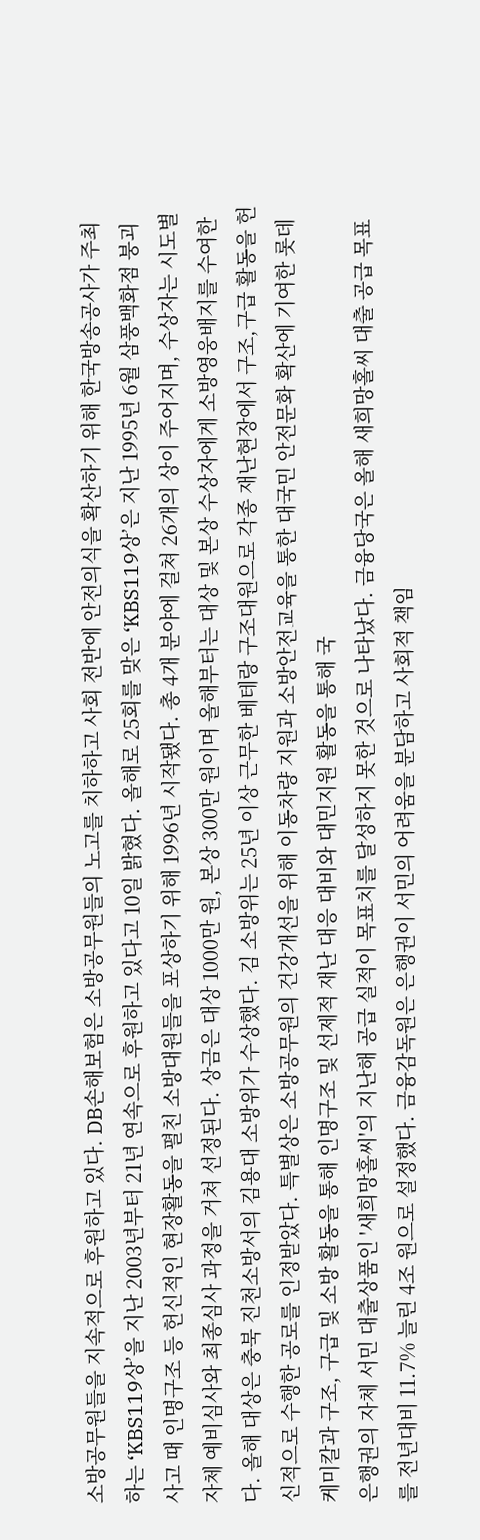소방공무원들을 지속적으로 후원하고 있다. DB손해보험은 소방공무원들의 노고를 치하하고 사회 전반에 안전의식을 확산하기 위해 한국방송공사가 주최하는 ‘KBS119상’을 지난 2003년부터 21년 연속으로 후원하고 있다고 10일 밝혔다. 올해로 25회를 맞은 ‘KBS119상’은 지난 1995년 6월 삼풍백화점 붕괴사고 때 인명구조 등 헌신적인 현장활동을 펼친 소방대원들을 포상하기 위해 1996년 시작됐다. 총 4개 분야에 걸쳐 26개의 상이 주어지며, 수상자는 시도별 자체 예비심사와 최종심사 과정을 거쳐 선정된다. 상금은 대상 1000만 원, 본상 300만 원이며 올해부터는 대상 및 본상 수상자에게 소방영웅배지를 수여한다. 올해 대상은 충북 진천소방서의 김용대 소방위가 수상했다. 김 소방위는 25년 이상 근무한 베테랑 구조대원으로 각종 재난현장에서 구조,구급 활동을 헌신적으로 수행한 공로를 인정받았다. 특별상은 소방공무원의 건강개선을 위해 이동차량 지원과 소방안전교육을 통한 대국민 안전문화 확산에 기여한 롯데케미칼과 구조, 구급 및 소방 활동을 통해 인명구조 및 선제적 재난 대응 대비와 대민지원 활동을 통해 국
은행권의 자체 서민 대출상품인 '새희망홀씨'의 지난해 공급 실적이 목표치를 달성하지 못한 것으로 나타났다. 금융당국은 올해 새희망홀씨 대출 공급 목표를 전년대비 11.7% 늘린 4조 원으로 설정했다. 금융감독원은 은행권이 서민의 어려움을 분담하고 사회적 책임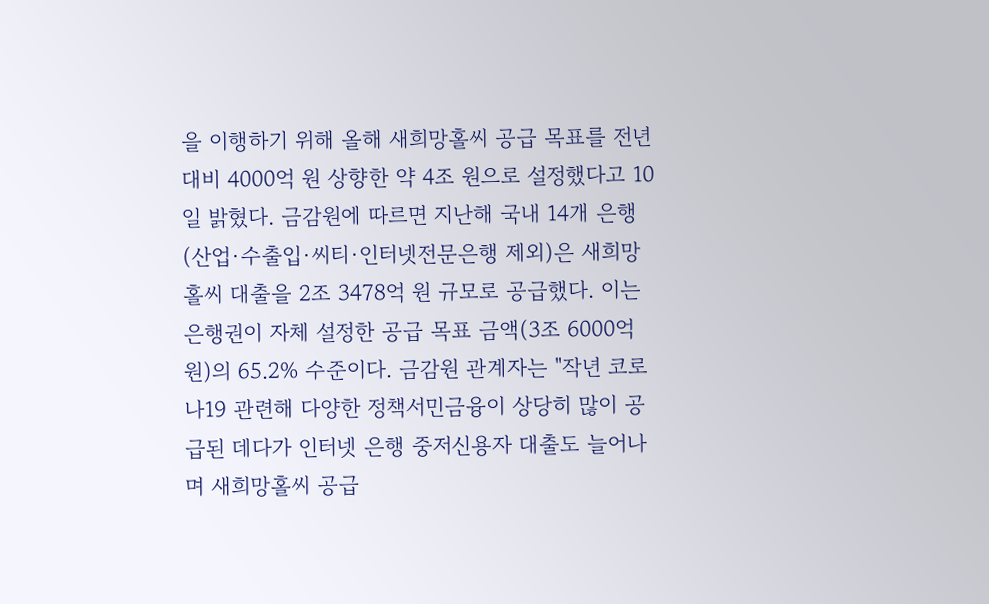을 이행하기 위해 올해 새희망홀씨 공급 목표를 전년 대비 4000억 원 상향한 약 4조 원으로 설정했다고 10일 밝혔다. 금감원에 따르면 지난해 국내 14개 은행(산업·수출입·씨티·인터넷전문은행 제외)은 새희망홀씨 대출을 2조 3478억 원 규모로 공급했다. 이는 은행권이 자체 설정한 공급 목표 금액(3조 6000억 원)의 65.2% 수준이다. 금감원 관계자는 "작년 코로나19 관련해 다양한 정책서민금융이 상당히 많이 공급된 데다가 인터넷 은행 중저신용자 대출도 늘어나며 새희망홀씨 공급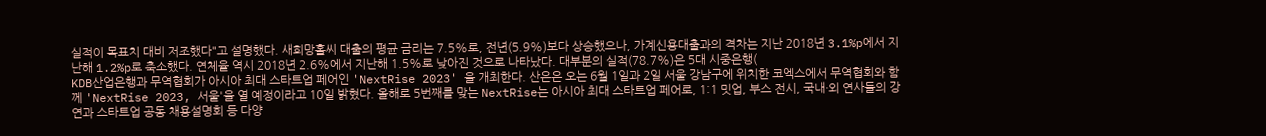실적이 목표치 대비 저조했다"고 설명했다. 새희망홀씨 대출의 평균 금리는 7.5%로, 전년(5.9%)보다 상승했으나, 가계신용대출과의 격차는 지난 2018년 3.1%p에서 지난해 1.2%p로 축소했다. 연체율 역시 2018년 2.6%에서 지난해 1.5%로 낮아진 것으로 나타났다. 대부분의 실적(78.7%)은 5대 시중은행(
KDB산업은행과 무역협회가 아시아 최대 스타트업 페어인 'NextRise 2023' 을 개최한다. 산은은 오는 6월 1일과 2일 서울 강남구에 위치한 코엑스에서 무역협회와 함께 'NextRise 2023, 서울'을 열 예정이라고 10일 밝혔다. 올해로 5번째를 맞는 NextRise는 아시아 최대 스타트업 페어로, 1:1 밋업, 부스 전시, 국내·외 연사들의 강연과 스타트업 공동 채용설명회 등 다양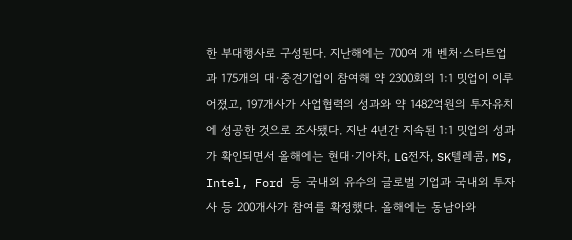한 부대행사로 구성된다. 지난해에는 700여 개 벤처·스타트업과 175개의 대·중견기업이 참여해 약 2300회의 1:1 밋업이 이루어졌고, 197개사가 사업협력의 성과와 약 1482억원의 투자유치에 성공한 것으로 조사됐다. 지난 4년간 지속된 1:1 밋업의 성과가 확인되면서 올해에는 현대·기아차, LG전자, SK텔레콤, MS, Intel, Ford 등 국내외 유수의 글로벌 기업과 국내외 투자사 등 200개사가 참여를 확정했다. 올해에는 동남아와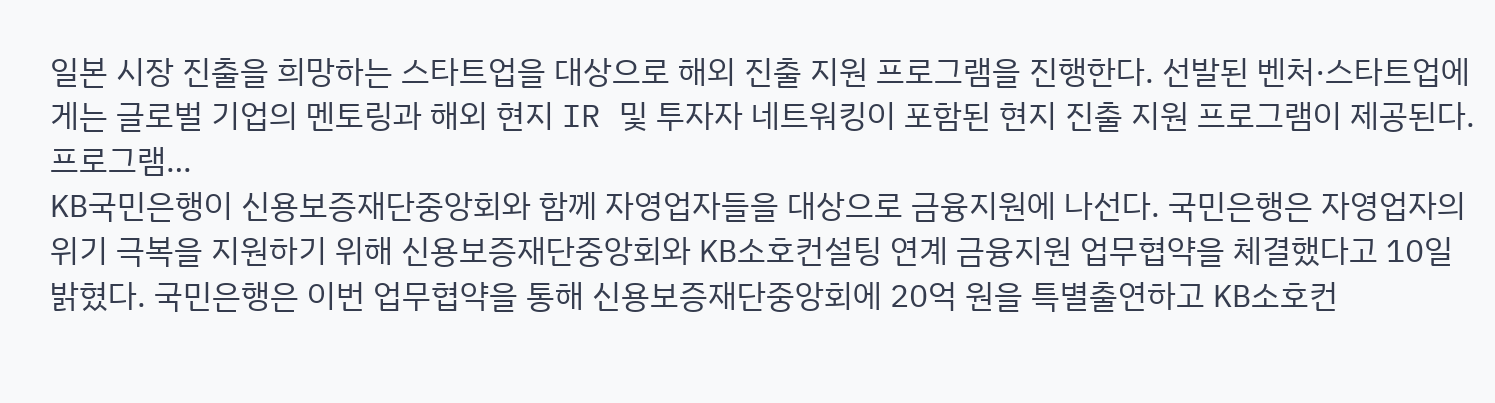일본 시장 진출을 희망하는 스타트업을 대상으로 해외 진출 지원 프로그램을 진행한다. 선발된 벤처·스타트업에게는 글로벌 기업의 멘토링과 해외 현지 IR 및 투자자 네트워킹이 포함된 현지 진출 지원 프로그램이 제공된다. 프로그램…
KB국민은행이 신용보증재단중앙회와 함께 자영업자들을 대상으로 금융지원에 나선다. 국민은행은 자영업자의 위기 극복을 지원하기 위해 신용보증재단중앙회와 KB소호컨설팅 연계 금융지원 업무협약을 체결했다고 10일 밝혔다. 국민은행은 이번 업무협약을 통해 신용보증재단중앙회에 20억 원을 특별출연하고 KB소호컨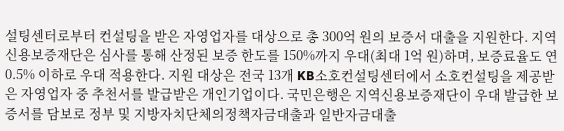설팅센터로부터 컨설팅을 받은 자영업자를 대상으로 총 300억 원의 보증서 대출을 지원한다. 지역신용보증재단은 심사를 통해 산정된 보증 한도를 150%까지 우대(최대 1억 원)하며, 보증료율도 연 0.5% 이하로 우대 적용한다. 지원 대상은 전국 13개 KB소호컨설팅센터에서 소호컨설팅을 제공받은 자영업자 중 추천서를 발급받은 개인기업이다. 국민은행은 지역신용보증재단이 우대 발급한 보증서를 담보로 정부 및 지방자치단체의정책자금대출과 일반자금대출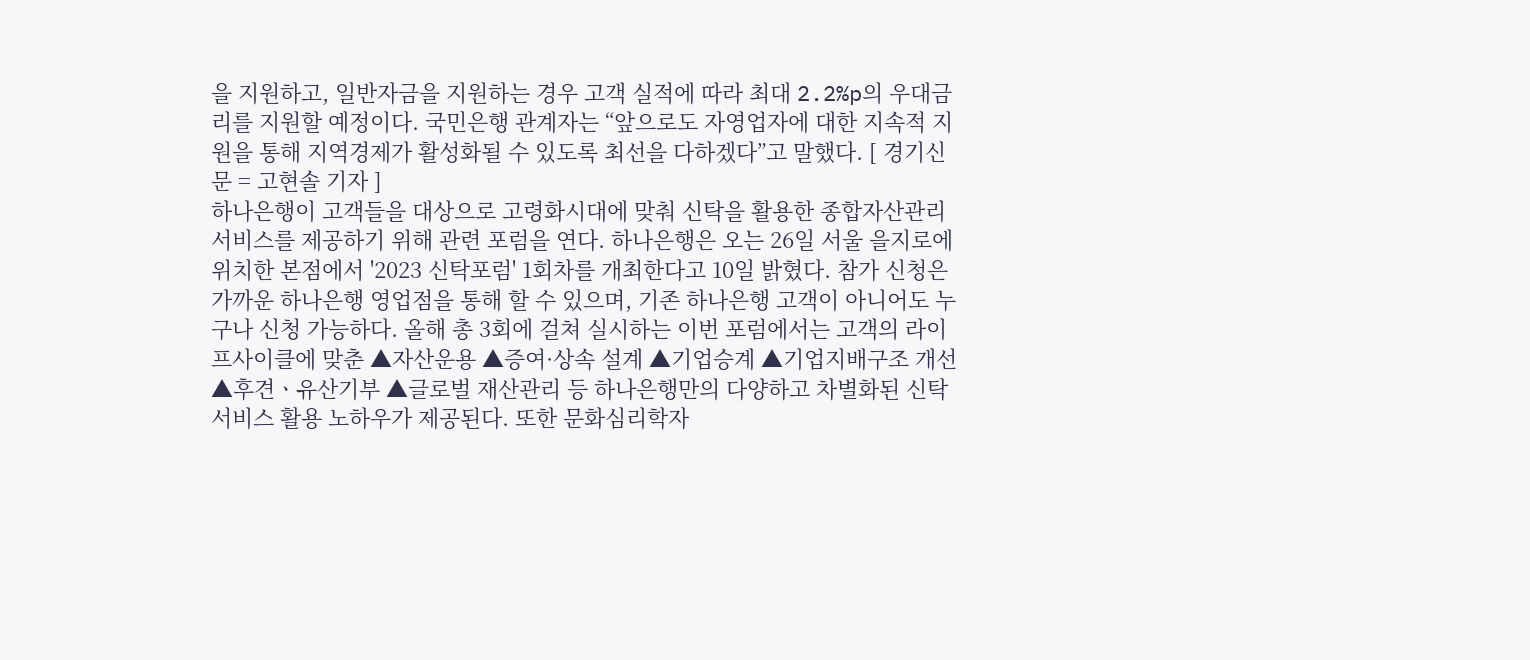을 지원하고, 일반자금을 지원하는 경우 고객 실적에 따라 최대 2.2%p의 우대금리를 지원할 예정이다. 국민은행 관계자는 “앞으로도 자영업자에 대한 지속적 지원을 통해 지역경제가 활성화될 수 있도록 최선을 다하겠다”고 말했다. [ 경기신문 = 고현솔 기자 ]
하나은행이 고객들을 대상으로 고령화시대에 맞춰 신탁을 활용한 종합자산관리 서비스를 제공하기 위해 관련 포럼을 연다. 하나은행은 오는 26일 서울 을지로에 위치한 본점에서 '2023 신탁포럼' 1회차를 개최한다고 10일 밝혔다. 참가 신청은 가까운 하나은행 영업점을 통해 할 수 있으며, 기존 하나은행 고객이 아니어도 누구나 신청 가능하다. 올해 총 3회에 걸쳐 실시하는 이번 포럼에서는 고객의 라이프사이클에 맞춘 ▲자산운용 ▲증여·상속 설계 ▲기업승계 ▲기업지배구조 개선 ▲후견ㆍ유산기부 ▲글로벌 재산관리 등 하나은행만의 다양하고 차별화된 신탁 서비스 활용 노하우가 제공된다. 또한 문화심리학자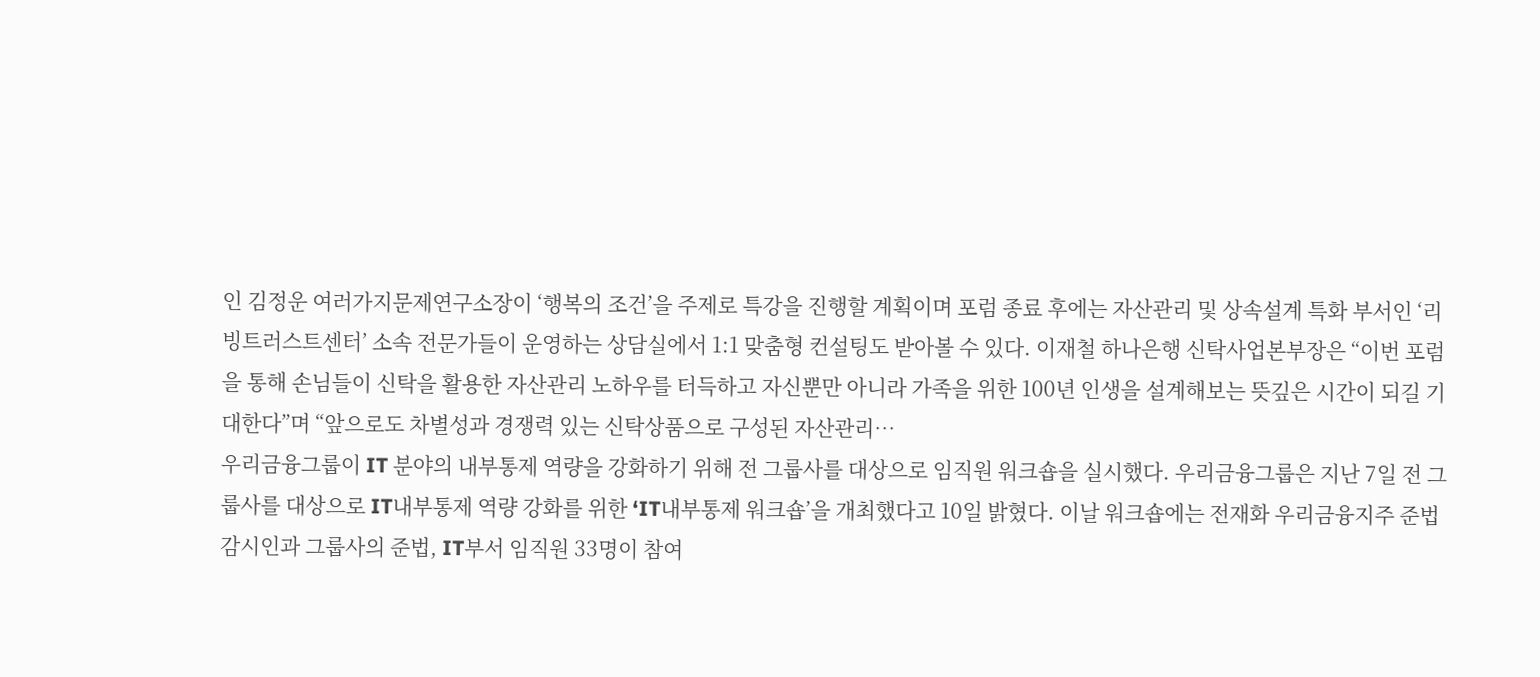인 김정운 여러가지문제연구소장이 ‘행복의 조건’을 주제로 특강을 진행할 계획이며 포럼 종료 후에는 자산관리 및 상속설계 특화 부서인 ‘리빙트러스트센터’ 소속 전문가들이 운영하는 상담실에서 1:1 맞춤형 컨설팅도 받아볼 수 있다. 이재철 하나은행 신탁사업본부장은 “이번 포럼을 통해 손님들이 신탁을 활용한 자산관리 노하우를 터득하고 자신뿐만 아니라 가족을 위한 100년 인생을 설계해보는 뜻깊은 시간이 되길 기대한다”며 “앞으로도 차별성과 경쟁력 있는 신탁상품으로 구성된 자산관리…
우리금융그룹이 IT 분야의 내부통제 역량을 강화하기 위해 전 그룹사를 대상으로 임직원 워크숍을 실시했다. 우리금융그룹은 지난 7일 전 그룹사를 대상으로 IT내부통제 역량 강화를 위한 ‘IT내부통제 워크숍’을 개최했다고 10일 밝혔다. 이날 워크숍에는 전재화 우리금융지주 준법감시인과 그룹사의 준법, IT부서 임직원 33명이 참여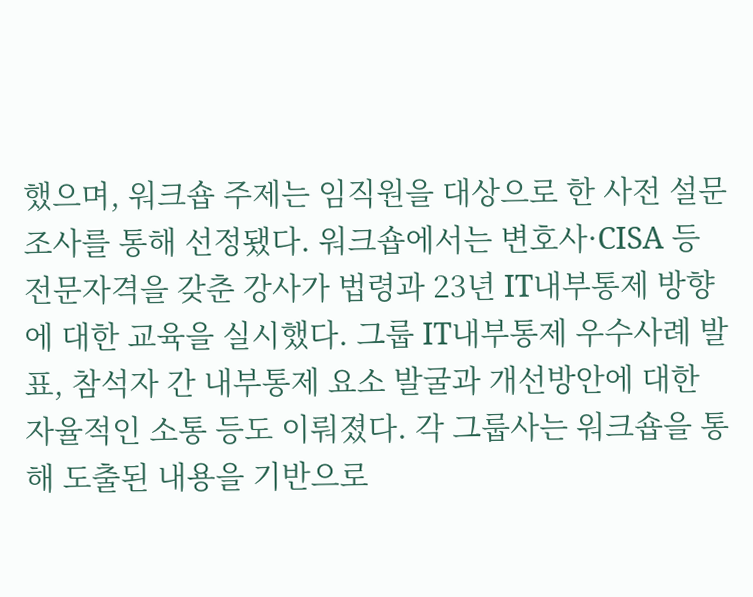했으며, 워크숍 주제는 임직원을 대상으로 한 사전 설문조사를 통해 선정됐다. 워크숍에서는 변호사·CISA 등 전문자격을 갖춘 강사가 법령과 23년 IT내부통제 방향에 대한 교육을 실시했다. 그룹 IT내부통제 우수사례 발표, 참석자 간 내부통제 요소 발굴과 개선방안에 대한 자율적인 소통 등도 이뤄졌다. 각 그룹사는 워크숍을 통해 도출된 내용을 기반으로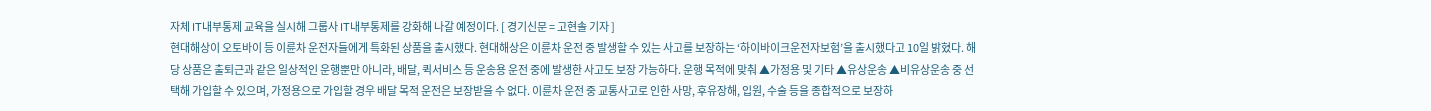자체 IT내부통제 교육을 실시해 그룹사 IT내부통제를 강화해 나갈 예정이다. [ 경기신문 = 고현솔 기자 ]
현대해상이 오토바이 등 이륜차 운전자들에게 특화된 상품을 출시했다. 현대해상은 이륜차 운전 중 발생할 수 있는 사고를 보장하는 ‘하이바이크운전자보험’을 출시했다고 10일 밝혔다. 해당 상품은 출퇴근과 같은 일상적인 운행뿐만 아니라, 배달, 퀵서비스 등 운송용 운전 중에 발생한 사고도 보장 가능하다. 운행 목적에 맞춰 ▲가정용 및 기타 ▲유상운송 ▲비유상운송 중 선택해 가입할 수 있으며, 가정용으로 가입할 경우 배달 목적 운전은 보장받을 수 없다. 이륜차 운전 중 교통사고로 인한 사망, 후유장해, 입원, 수술 등을 종합적으로 보장하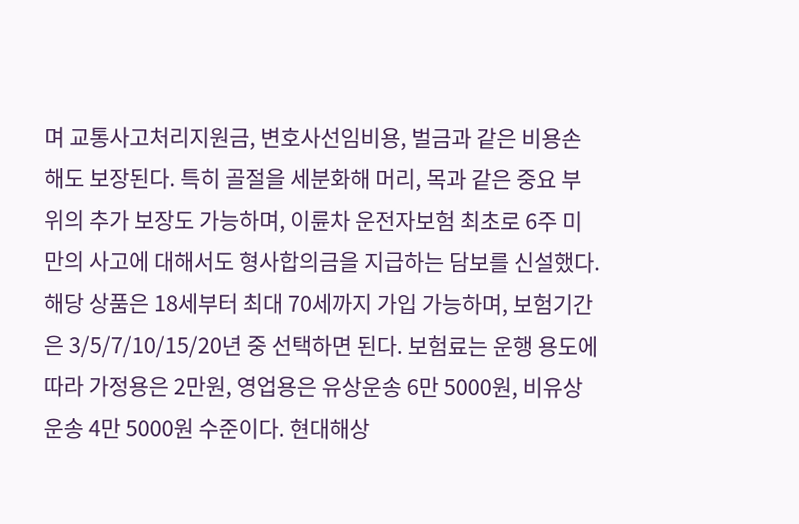며 교통사고처리지원금, 변호사선임비용, 벌금과 같은 비용손해도 보장된다. 특히 골절을 세분화해 머리, 목과 같은 중요 부위의 추가 보장도 가능하며, 이륜차 운전자보험 최초로 6주 미만의 사고에 대해서도 형사합의금을 지급하는 담보를 신설했다. 해당 상품은 18세부터 최대 70세까지 가입 가능하며, 보험기간은 3/5/7/10/15/20년 중 선택하면 된다. 보험료는 운행 용도에 따라 가정용은 2만원, 영업용은 유상운송 6만 5000원, 비유상운송 4만 5000원 수준이다. 현대해상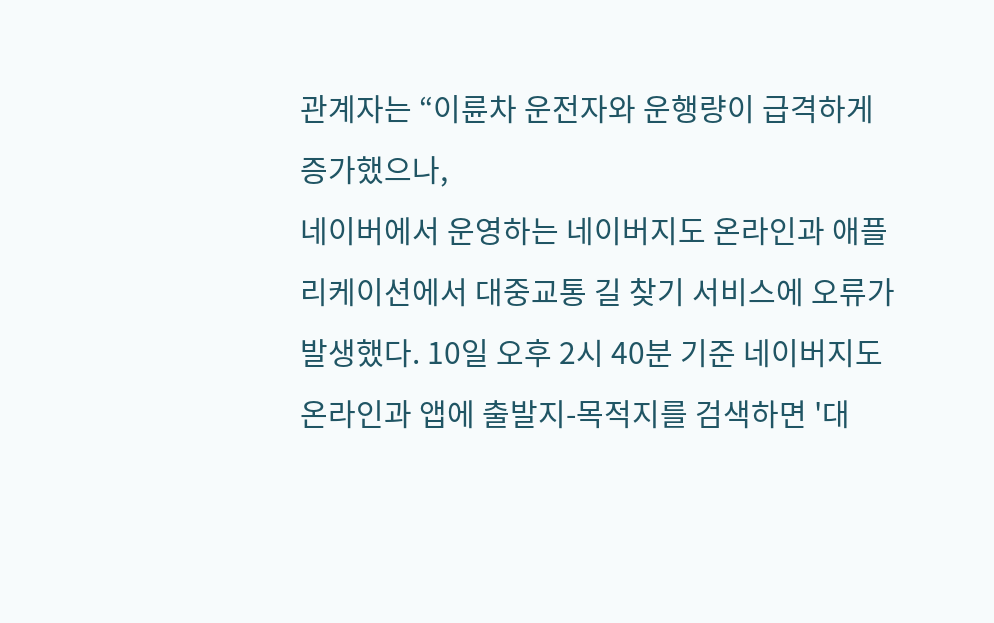관계자는 “이륜차 운전자와 운행량이 급격하게 증가했으나,
네이버에서 운영하는 네이버지도 온라인과 애플리케이션에서 대중교통 길 찾기 서비스에 오류가 발생했다. 10일 오후 2시 40분 기준 네이버지도 온라인과 앱에 출발지-목적지를 검색하면 '대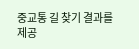중교통 길 찾기 결과를 제공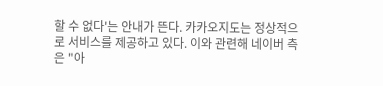할 수 없다'는 안내가 뜬다. 카카오지도는 정상적으로 서비스를 제공하고 있다. 이와 관련해 네이버 측은 "아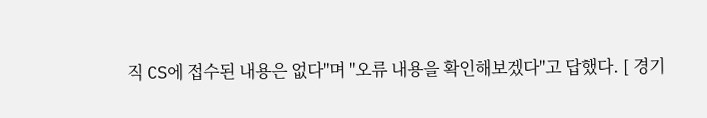직 CS에 접수된 내용은 없다"며 "오류 내용을 확인해보겠다"고 답했다. [ 경기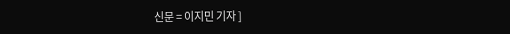신문 = 이지민 기자 ]